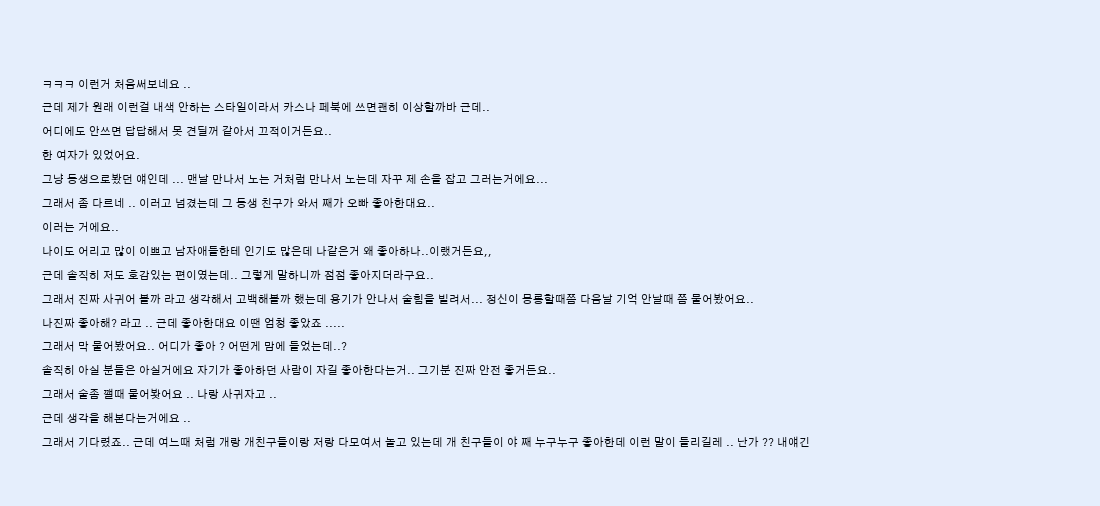ㅋㅋㅋ 이런거 처음써보네요 ..
근데 제가 원래 이런걸 내색 안하는 스타일이라서 카스나 페북에 쓰면괜히 이상할까바 근데..
어디에도 안쓰면 답답해서 못 견딜꺼 같아서 끄적이거든요..
한 여자가 있었어요.
그냥 동생으로봤던 얘인데 ... 맨날 만나서 노는 거처럼 만나서 노는데 자꾸 제 손을 잡고 그러는거에요...
그래서 좀 다르네 .. 이러고 넘겼는데 그 동생 친구가 와서 째가 오빠 좋아한대요..
이러는 거에요..
나이도 어리고 많이 이쁘고 남자애들한테 인기도 많은데 나같은거 왜 좋아하나..이랬거든요,,
근데 솔직히 저도 호감있는 편이였는데.. 그렇게 말하니까 점점 좋아지더라구요..
그래서 진짜 사귀어 볼까 라고 생각해서 고백해볼까 했는데 용기가 안나서 술힘을 빌려서... 정신이 몽롱할때쯤 다음날 기억 안날때 쯤 물어봤어요..
나진짜 좋아해? 라고 .. 근데 좋아한대요 이땐 엄청 좋았죠 .....
그래서 막 물어봤어요.. 어디가 좋아 ? 어떤게 맘에 들었는데..?
솔직히 아실 분들은 아실거에요 자기가 좋아하던 사람이 자길 좋아한다는거.. 그기분 진짜 안전 좋거든요..
그래서 술좀 깰때 물어봣어요 .. 나랑 사귀자고 ..
근데 생각을 해본다는거에요 ..
그래서 기다렸죠.. 근데 여느때 처럼 개랑 개친구들이랑 저랑 다모여서 놀고 있는데 개 친구들이 야 째 누구누구 좋아한데 이런 말이 들리길레 .. 난가 ?? 내얘긴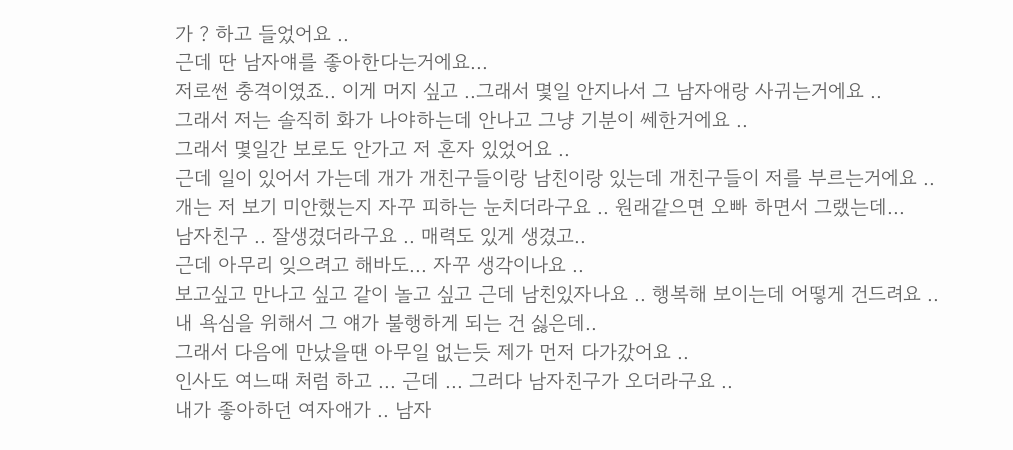가 ? 하고 들었어요 ..
근데 딴 남자얘를 좋아한다는거에요...
저로썬 충격이였죠.. 이게 머지 싶고 ..그래서 몇일 안지나서 그 남자애랑 사귀는거에요 ..
그래서 저는 솔직히 화가 나야하는데 안나고 그냥 기분이 쎄한거에요 ..
그래서 몇일간 보로도 안가고 저 혼자 있었어요 ..
근데 일이 있어서 가는데 개가 개친구들이랑 남친이랑 있는데 개친구들이 저를 부르는거에요 ..
개는 저 보기 미안했는지 자꾸 피하는 눈치더라구요 .. 원래같으면 오빠 하면서 그랬는데...
남자친구 .. 잘생겼더라구요 .. 매력도 있게 생겼고..
근데 아무리 잊으려고 해바도... 자꾸 생각이나요 ..
보고싶고 만나고 싶고 같이 놀고 싶고 근데 남친있자나요 .. 행복해 보이는데 어떻게 건드려요 ..
내 욕심을 위해서 그 얘가 불행하게 되는 건 싫은데..
그래서 다음에 만났을땐 아무일 없는듯 제가 먼저 다가갔어요 ..
인사도 여느때 처럼 하고 ... 근데 ... 그러다 남자친구가 오더라구요 ..
내가 좋아하던 여자애가 .. 남자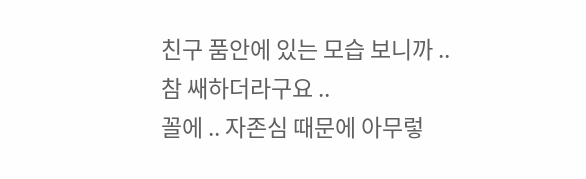친구 품안에 있는 모습 보니까 .. 참 쌔하더라구요 ..
꼴에 .. 자존심 때문에 아무렇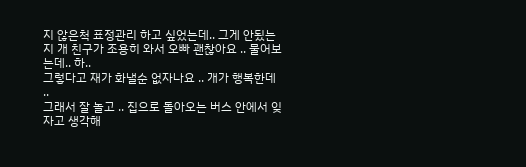지 않은척 표정관리 하고 싶었는데.. 그게 안됬는지 개 친구가 조용히 와서 오빠 괜찮아요 .. 물어보는데.. 하..
그렇다고 재가 화낼순 없자나요 .. 개가 행복한데 ..
그래서 잘 놀고 .. 집으로 돌아오는 버스 안에서 잊자고 생각해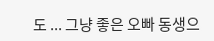도 ... 그냥 좋은 오빠 동생으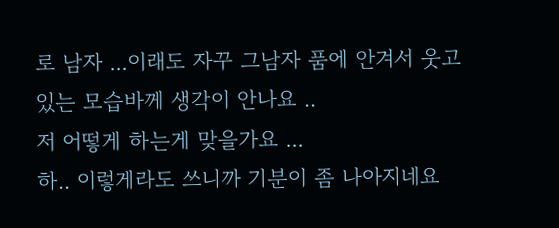로 남자 ...이래도 자꾸 그남자 품에 안겨서 웃고 있는 모습바께 생각이 안나요 ..
저 어떻게 하는게 맞을가요 ...
하.. 이렇게라도 쓰니까 기분이 좀 나아지네요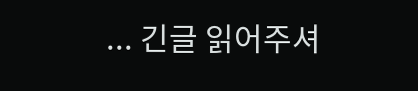... 긴글 읽어주셔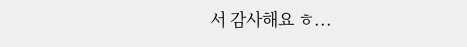서 감사해요 ㅎ...